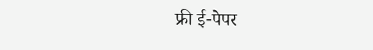फ्री ई-पेपर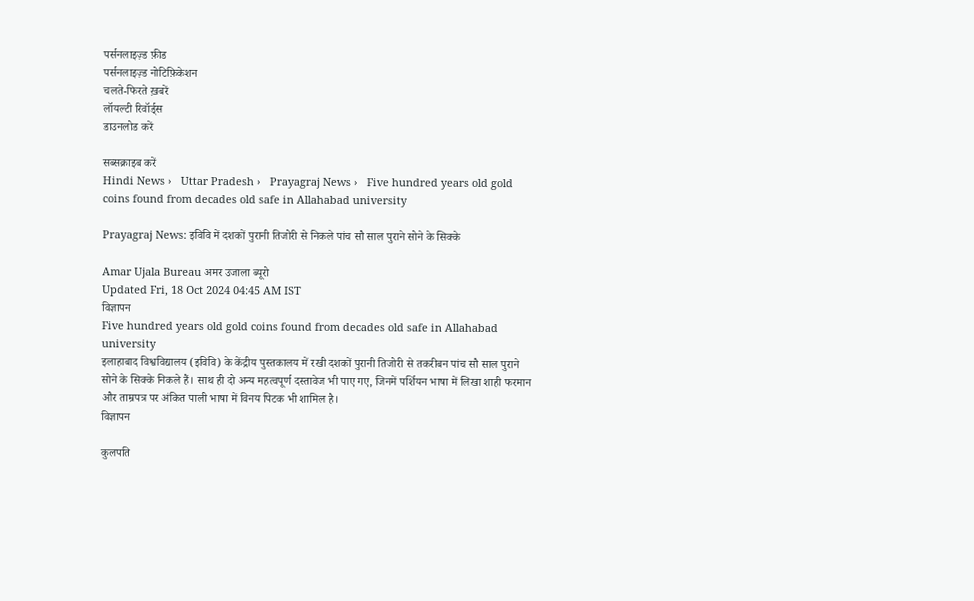पर्सनलाइज़्ड फ़ीड
पर्सनलाइज़्ड नोटिफ़िकेशन
चलते-फिरते ख़बरें
लॉयल्टी रिवॉर्ड्स
डाउनलोड करें

सब्सक्राइब करें
Hindi News ›   Uttar Pradesh ›   Prayagraj News ›   Five hundred years old gold coins found from decades old safe in Allahabad university

Prayagraj News: इविवि में दशकों पुरानी तिजोरी से निकले पांच सौ साल पुराने सोने के सिक्के

Amar Ujala Bureau अमर उजाला ब्यूरो
Updated Fri, 18 Oct 2024 04:45 AM IST
विज्ञापन
Five hundred years old gold coins found from decades old safe in Allahabad university
इलाहाबाद विश्वविद्यालय (इविवि) के केंद्रीय पुस्तकालय में रखी दशकों पुरानी तिजोरी से तकरीबन पांच सौ साल पुराने सोने के सिक्के निकले हैं। साथ ही दो अन्य महत्वपूर्ण दस्तावेज भी पाए गए, जिनमें पर्शियन भाषा में लिखा शाही फरमान और ताम्रपत्र पर अंकित पाली भाषा में विनय पिटक भी शामिल है।
विज्ञापन

कुलपति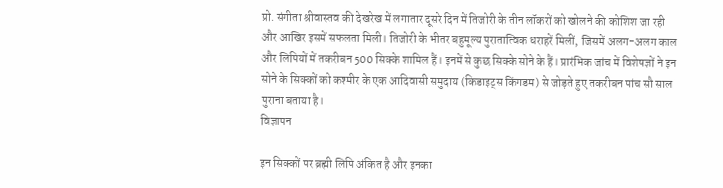प्रो. संगीता श्रीवास्तव की देखरेख में लगातार दूसरे दिन में तिजोरी के तीन लॉकरों को खोलने की कोशिश जा रही और आखिर इसमें सफलता मिली। तिजोरी के भीतर बहुमूल्य पुरातात्विक धराहरें मिलीं, जिसमें अलग-अलग काल और लिपियों में तकरीबन 500 सिक्के शामिल हैं। इनमें से कुछ सिक्के सोने के हैं। प्रारंभिक जांच में विशेषज्ञों ने इन सोने के सिक्कों को कश्मीर के एक आदिवासी समुदाय (किडाइट्स किंगडम) से जोड़ते हुए तकरीबन पांच सौ साल पुराना बताया है।
विज्ञापन

इन सिक्कों पर ब्रह्मी लिपि अंकित है और इनका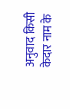अनुवाद किसी केदार नाम के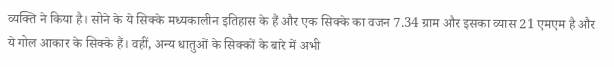व्यक्ति ने किया है। सोने के ये सिक्के मध्यकालीन इतिहास के हैं और एक सिक्के का वजन 7.34 ग्राम और इसका व्यास 21 एमएम है और ये गोल आकार के सिक्के हैं। वहीं, अन्य धातुओं के सिक्कों के बारे में अभी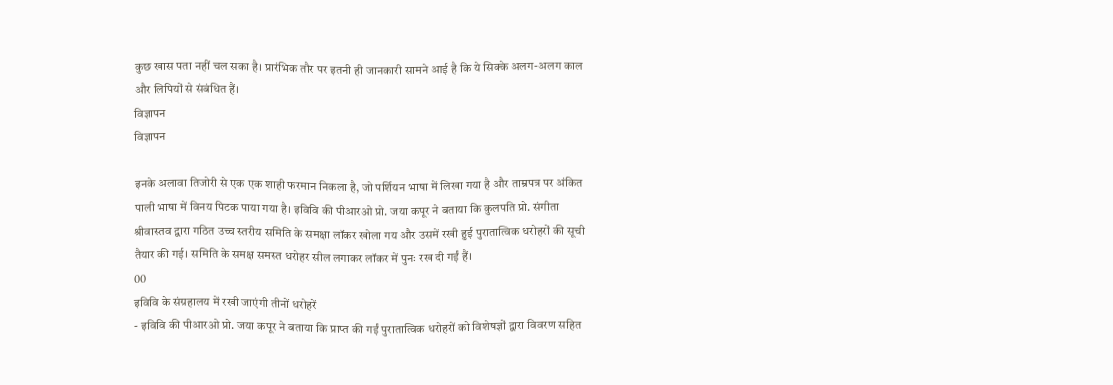कुछ खास पता नहीं चल सका है। प्रारंभिक तौर पर इतनी ही जानकारी सामने आई है कि ये सिक्के अलग-अलग काल और लिपियों से संबंधित हैं।
विज्ञापन
विज्ञापन

इनके अलावा तिजोरी से एक एक शाही फरमान निकला है, जो पर्शियन भाषा में लिखा गया है और ताम्रपत्र पर अंकित पाली भाषा में विनय पिटक पाया गया है। इविवि की पीआरओ प्रो. जया कपूर ने बताया कि कुलपति प्रो. संगीता श्रीवास्तव द्वारा गठित उच्च स्तरीय समिति के समक्षा लॉकर खोला गय और उसमें रखी हुई पुरातात्विक धरोहरों की सूची तैयार की गई। समिति के समक्ष समस्त धरोहर सील लगाकर लॉकर में पुनः रख दी गईं हैं।
00
इविवि के संग्रहालय में रखी जाएंगी तीनों धरोहरें
- इविवि की पीआरओ प्रो. जया कपूर ने बताया कि प्राप्त की गईं पुरातात्विक धरोहरों को विशेषज्ञों द्वारा विवरण सहित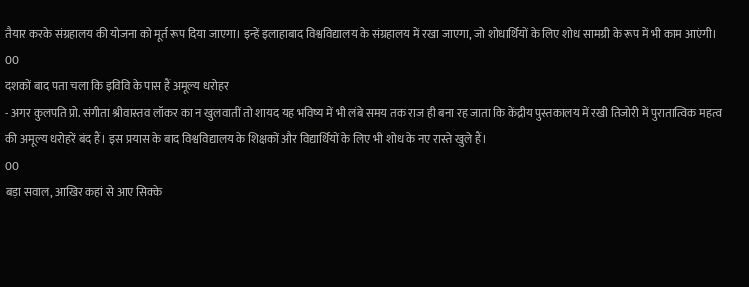तैयार करके संग्रहालय की योजना को मूर्त रूप दिया जाएगा। इन्हें इलाहाबाद विश्वविद्यालय के संग्रहालय में रखा जाएगा, जो शोधार्थियों के लिए शोध सामग्री के रूप में भी काम आएंगी।
00
दशकों बाद पता चला कि इविवि के पास हैं अमूल्य धरोहर
- अगर कुलपति प्रो. संगीता श्रीवास्तव लॉकर का न खुलवातीं तो शायद यह भविष्य में भी लंबे समय तक राज ही बना रह जाता कि केंद्रीय पुस्तकालय में रखी तिजोरी में पुरातात्विक महत्व की अमूल्य धरोहरें बंद हैं। इस प्रयास के बाद विश्वविद्यालय के शिक्षकों और विद्यार्थियों के लिए भी शोध के नए रास्ते खुले हैं।
00
बड़ा सवाल, आखिर कहां से आए सिक्के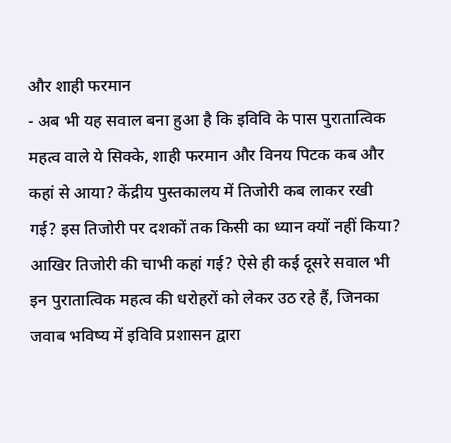और शाही फरमान
- अब भी यह सवाल बना हुआ है कि इविवि के पास पुरातात्विक महत्व वाले ये सिक्के, शाही फरमान और विनय पिटक कब और कहां से आया? केंद्रीय पुस्तकालय में तिजोरी कब लाकर रखी गई? इस तिजोरी पर दशकों तक किसी का ध्यान क्यों नहीं किया? आखिर तिजोरी की चाभी कहां गई? ऐसे ही कई दूसरे सवाल भी इन पुरातात्विक महत्व की धरोहरों को लेकर उठ रहे हैं, जिनका जवाब भविष्य में इविवि प्रशासन द्वारा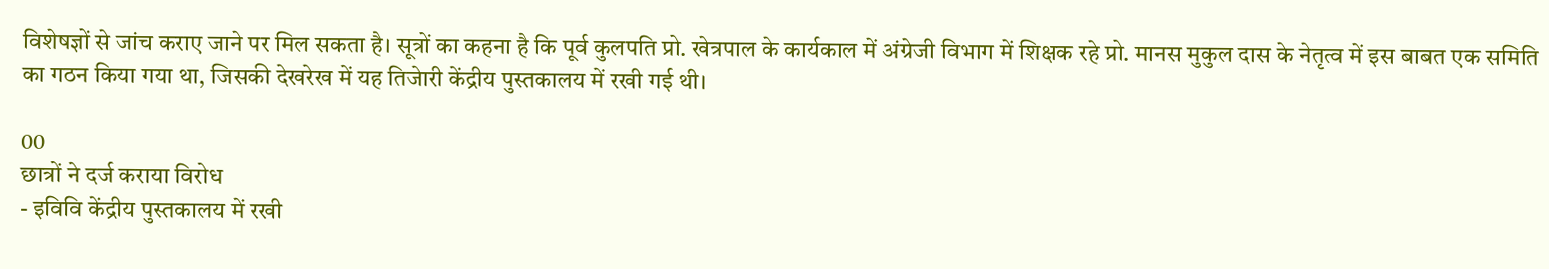विशेषज्ञों से जांच कराए जाने पर मिल सकता है। सूत्रों का कहना है कि पूर्व कुलपति प्रो. खेत्रपाल के कार्यकाल में अंग्रेजी विभाग में शिक्षक रहे प्रो. मानस मुकुल दास के नेतृत्व में इस बाबत एक समिति का गठन किया गया था, जिसकी देखरेख में यह तिजेारी केंद्रीय पुस्तकालय में रखी गई थी।

00
छात्रों ने दर्ज कराया विरोध
- इविवि केंद्रीय पुस्तकालय में रखी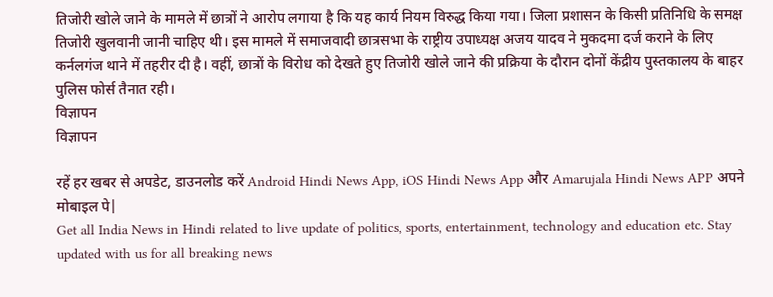तिजोरी खोले जाने के मामले में छात्रों ने आरोप लगाया है कि यह कार्य नियम विरुद्ध किया गया। जिला प्रशासन के किसी प्रतिनिधि के समक्ष तिजोरी खुलवानी जानी चाहिए थी। इस मामले में समाजवादी छात्रसभा के राष्ट्रीय उपाध्यक्ष अजय यादव ने मुकदमा दर्ज कराने के लिए कर्नलगंज थाने में तहरीर दी है। वहीं, छात्रों के विरोध को देखते हुए तिजोरी खोले जाने की प्रक्रिया के दौरान दोनों केंद्रीय पुस्तकालय के बाहर पुलिस फोर्स तैनात रही।
विज्ञापन
विज्ञापन

रहें हर खबर से अपडेट, डाउनलोड करें Android Hindi News App, iOS Hindi News App और Amarujala Hindi News APP अपने मोबाइल पे|
Get all India News in Hindi related to live update of politics, sports, entertainment, technology and education etc. Stay updated with us for all breaking news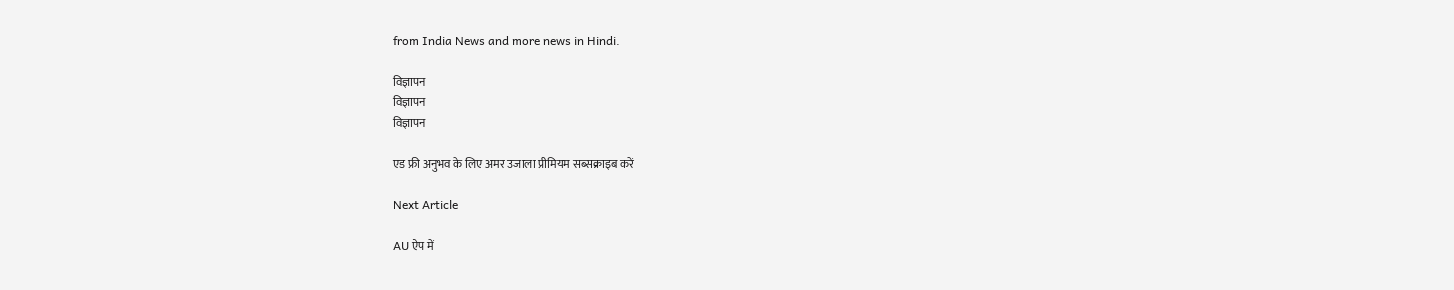from India News and more news in Hindi.

विज्ञापन
विज्ञापन
विज्ञापन

एड फ्री अनुभव के लिए अमर उजाला प्रीमियम सब्सक्राइब करें

Next Article

AU ऐप में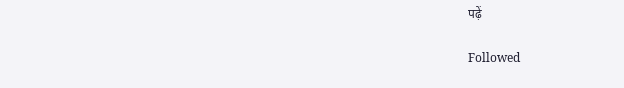पढ़ें

Followed